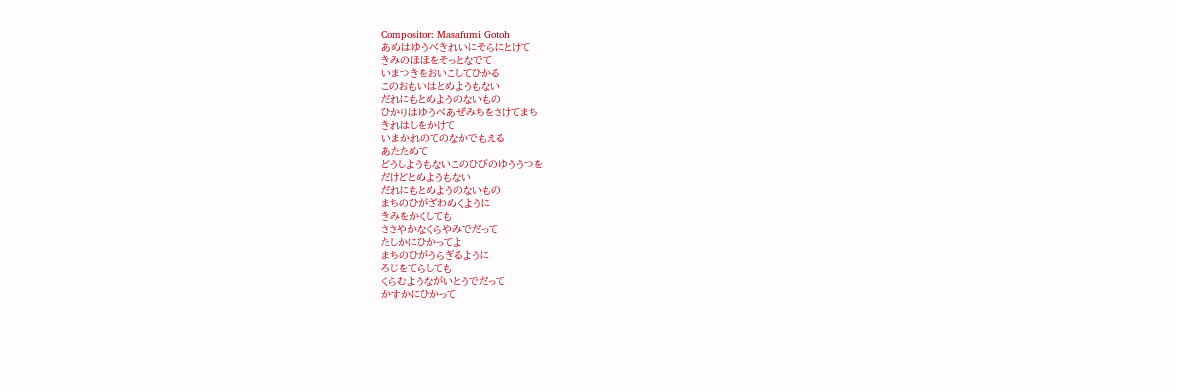Compositor: Masafumi Gotoh
あめはゆうべきれいにそらにとけて
きみのほほをそっとなでて
いまつきをおいこしてひかる
このおもいはとめようもない
だれにもとめようのないもの
ひかりはゆうべあぜみちをさけてまち
きれはしをかけて
いまかれのてのなかでもえる
あたためて
どうしようもないこのひびのゆううつを
だけどとめようもない
だれにもとめようのないもの
まちのひがざわめくように
きみをかくしても
ささやかなくらやみでだって
たしかにひかってよ
まちのひがうらぎるように
ろじをてらしても
くらむようながいとうでだって
かすかにひかって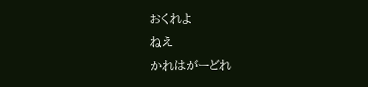おくれよ
ねえ
かれはがーどれ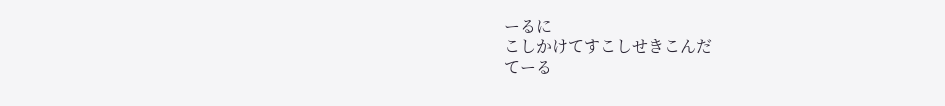ーるに
こしかけてすこしせきこんだ
てーる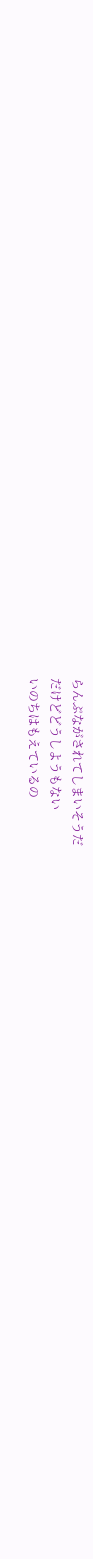らんぷながされてしまいそうだ
だけどどうしようもない
いのちはもえているの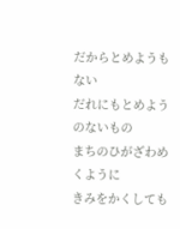だからとめようもない
だれにもとめようのないもの
まちのひがざわめくように
きみをかくしても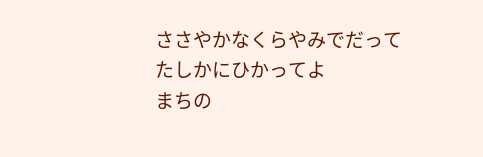ささやかなくらやみでだって
たしかにひかってよ
まちの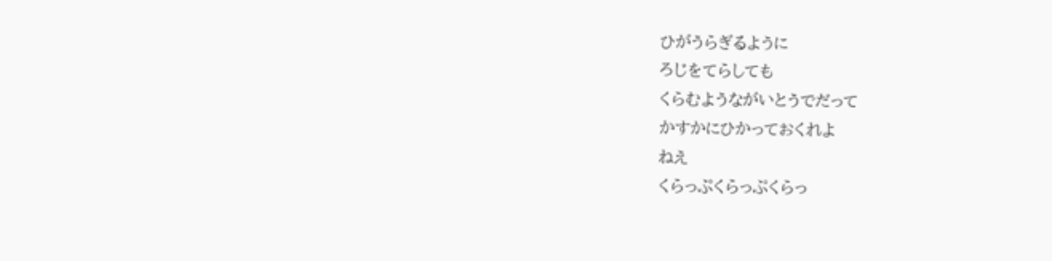ひがうらぎるように
ろじをてらしても
くらむようながいとうでだって
かすかにひかっておくれよ
ねえ
くらっぷくらっぷくらっ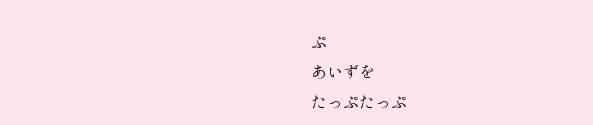ぷ
あいずを
たっぷたっぷ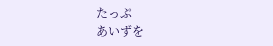たっぷ
あいずを